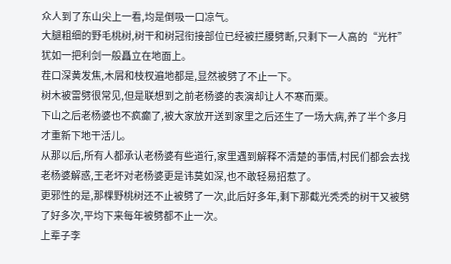众人到了东山尖上一看,均是倒吸一口凉气。
大腿粗细的野毛桃树,树干和树冠衔接部位已经被拦腰劈断,只剩下一人高的“光杆”犹如一把利剑一般矗立在地面上。
茬口深黄发焦,木屑和枝杈遍地都是,显然被劈了不止一下。
树木被雷劈很常见,但是联想到之前老杨婆的表演却让人不寒而栗。
下山之后老杨婆也不疯癫了,被大家放开送到家里之后还生了一场大病,养了半个多月才重新下地干活儿。
从那以后,所有人都承认老杨婆有些道行,家里遇到解释不清楚的事情,村民们都会去找老杨婆解惑,王老坏对老杨婆更是讳莫如深,也不敢轻易招惹了。
更邪性的是,那棵野桃树还不止被劈了一次,此后好多年,剩下那截光秃秃的树干又被劈了好多次,平均下来每年被劈都不止一次。
上辈子李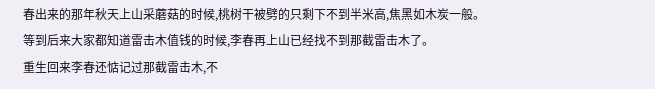春出来的那年秋天上山采蘑菇的时候,桃树干被劈的只剩下不到半米高,焦黑如木炭一般。
等到后来大家都知道雷击木值钱的时候,李春再上山已经找不到那截雷击木了。
重生回来李春还惦记过那截雷击木,不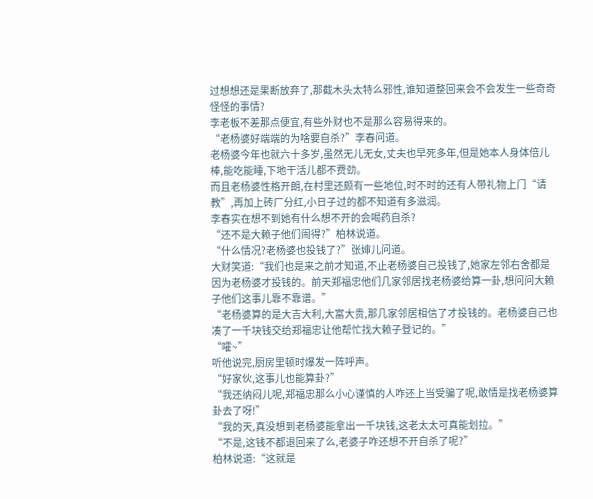过想想还是果断放弃了,那截木头太特么邪性,谁知道整回来会不会发生一些奇奇怪怪的事情?
李老板不差那点便宜,有些外财也不是那么容易得来的。
“老杨婆好端端的为啥要自杀?”李春问道。
老杨婆今年也就六十多岁,虽然无儿无女,丈夫也早死多年,但是她本人身体倍儿棒,能吃能睡,下地干活儿都不费劲。
而且老杨婆性格开朗,在村里还颇有一些地位,时不时的还有人带礼物上门“请教”,再加上砖厂分红,小日子过的都不知道有多滋润。
李春实在想不到她有什么想不开的会喝药自杀?
“还不是大赖子他们闹得?”柏林说道。
“什么情况?老杨婆也投钱了?”张婶儿问道。
大财笑道:“我们也是来之前才知道,不止老杨婆自己投钱了,她家左邻右舍都是因为老杨婆才投钱的。前天郑福忠他们几家邻居找老杨婆给算一卦,想问问大赖子他们这事儿靠不靠谱。”
“老杨婆算的是大吉大利,大富大贵,那几家邻居相信了才投钱的。老杨婆自己也凑了一千块钱交给郑福忠让他帮忙找大赖子登记的。”
“嚯~”
听他说完,厨房里顿时爆发一阵呼声。
“好家伙,这事儿也能算卦?”
“我还纳闷儿呢,郑福忠那么小心谨慎的人咋还上当受骗了呢,敢情是找老杨婆算卦去了呀!”
“我的天,真没想到老杨婆能拿出一千块钱,这老太太可真能划拉。”
“不是,这钱不都退回来了么,老婆子咋还想不开自杀了呢?”
柏林说道:“这就是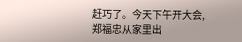赶巧了。今天下午开大会,郑福忠从家里出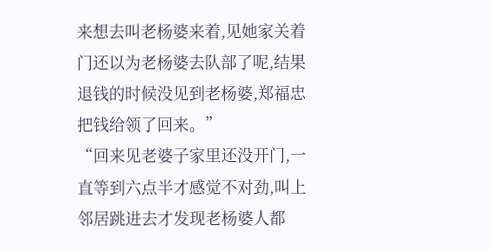来想去叫老杨婆来着,见她家关着门还以为老杨婆去队部了呢,结果退钱的时候没见到老杨婆,郑福忠把钱给领了回来。”
“回来见老婆子家里还没开门,一直等到六点半才感觉不对劲,叫上邻居跳进去才发现老杨婆人都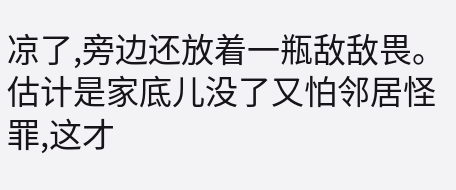凉了,旁边还放着一瓶敌敌畏。估计是家底儿没了又怕邻居怪罪,这才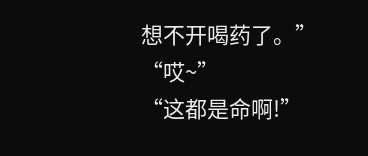想不开喝药了。”
“哎~”
“这都是命啊!”